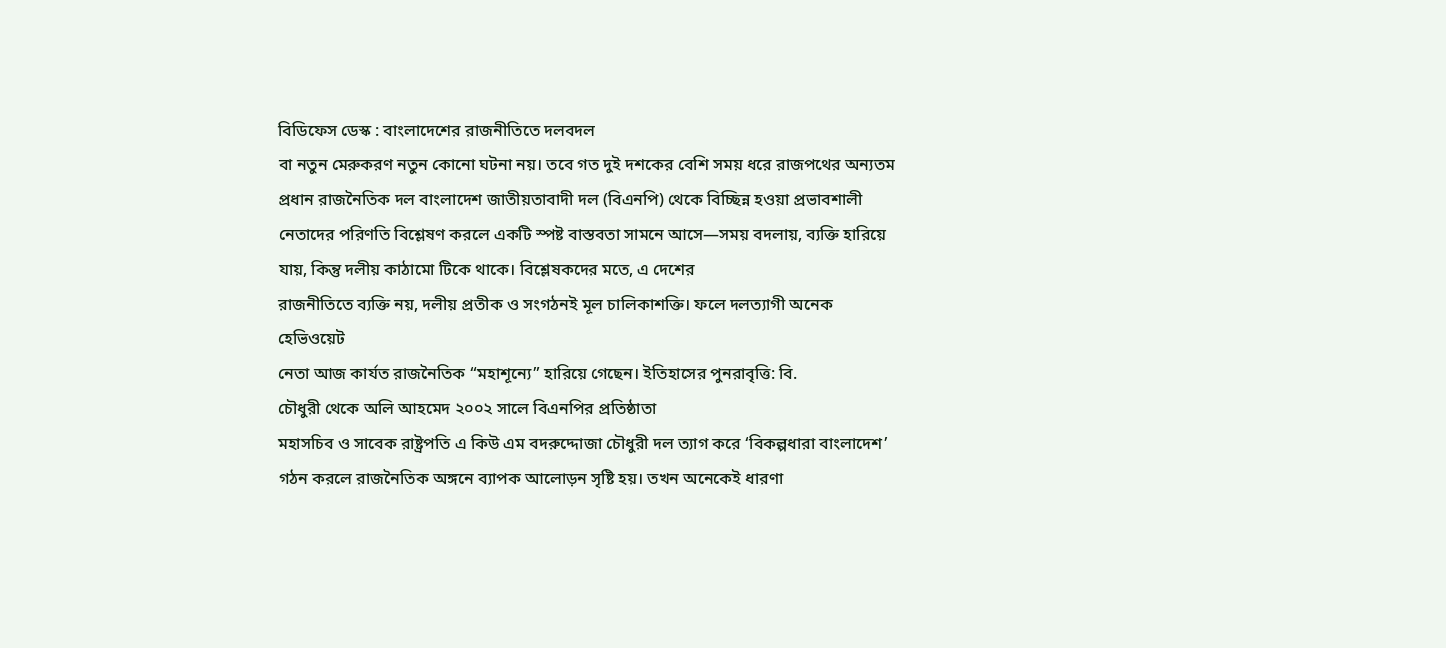বিডিফেস ডেস্ক : বাংলাদেশের রাজনীতিতে দলবদল
বা নতুন মেরুকরণ নতুন কোনো ঘটনা নয়। তবে গত দুই দশকের বেশি সময় ধরে রাজপথের অন্যতম
প্রধান রাজনৈতিক দল বাংলাদেশ জাতীয়তাবাদী দল (বিএনপি) থেকে বিচ্ছিন্ন হওয়া প্রভাবশালী
নেতাদের পরিণতি বিশ্লেষণ করলে একটি স্পষ্ট বাস্তবতা সামনে আসে—সময় বদলায়, ব্যক্তি হারিয়ে
যায়, কিন্তু দলীয় কাঠামো টিকে থাকে। বিশ্লেষকদের মতে, এ দেশের
রাজনীতিতে ব্যক্তি নয়, দলীয় প্রতীক ও সংগঠনই মূল চালিকাশক্তি। ফলে দলত্যাগী অনেক হেভিওয়েট
নেতা আজ কার্যত রাজনৈতিক “মহাশূন্যে” হারিয়ে গেছেন। ইতিহাসের পুনরাবৃত্তি: বি.
চৌধুরী থেকে অলি আহমেদ ২০০২ সালে বিএনপির প্রতিষ্ঠাতা
মহাসচিব ও সাবেক রাষ্ট্রপতি এ কিউ এম বদরুদ্দোজা চৌধুরী দল ত্যাগ করে ‘বিকল্পধারা বাংলাদেশ’
গঠন করলে রাজনৈতিক অঙ্গনে ব্যাপক আলোড়ন সৃষ্টি হয়। তখন অনেকেই ধারণা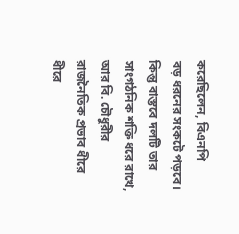করেছিলেন, বিএনপি
বড় ধরনের সংকটে পড়বে। কিন্তু বাস্তবে দলটি তার সাংগঠনিক শক্তি ধরে রাখে, আর বি. চৌধুরীর
রাজনৈতিক প্রভাব ধীরে ধীরে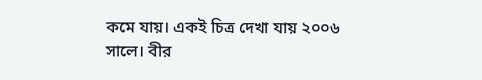কমে যায়। একই চিত্র দেখা যায় ২০০৬
সালে। বীর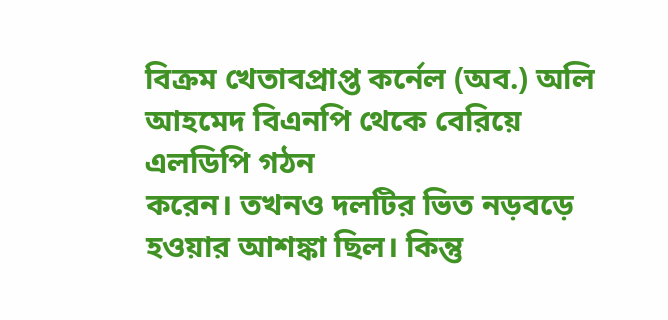বিক্রম খেতাবপ্রাপ্ত কর্নেল (অব.) অলি আহমেদ বিএনপি থেকে বেরিয়ে এলডিপি গঠন
করেন। তখনও দলটির ভিত নড়বড়ে হওয়ার আশঙ্কা ছিল। কিন্তু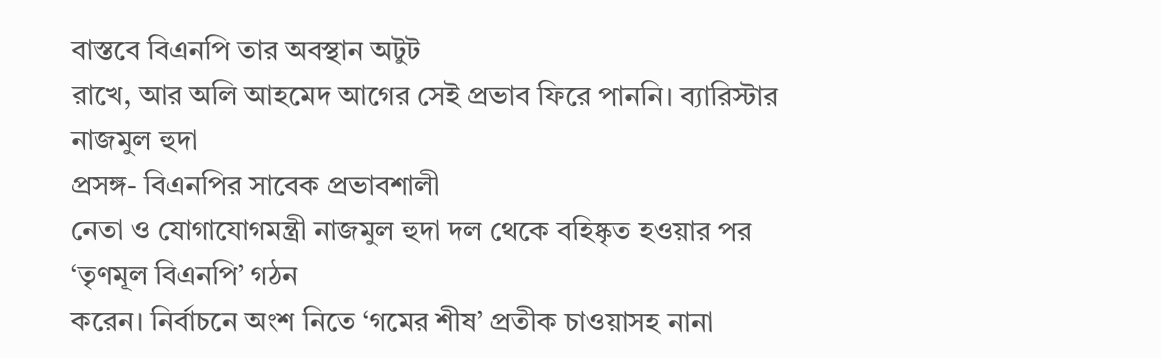বাস্তবে বিএনপি তার অবস্থান অটুট
রাখে, আর অলি আহমেদ আগের সেই প্রভাব ফিরে পাননি। ব্যারিস্টার নাজমুল হুদা
প্রসঙ্গ- বিএনপির সাবেক প্রভাবশালী
নেতা ও যোগাযোগমন্ত্রী নাজমুল হুদা দল থেকে বহিষ্কৃত হওয়ার পর ‘তৃণমূল বিএনপি’ গঠন
করেন। নির্বাচনে অংশ নিতে ‘গমের শীষ’ প্রতীক চাওয়াসহ নানা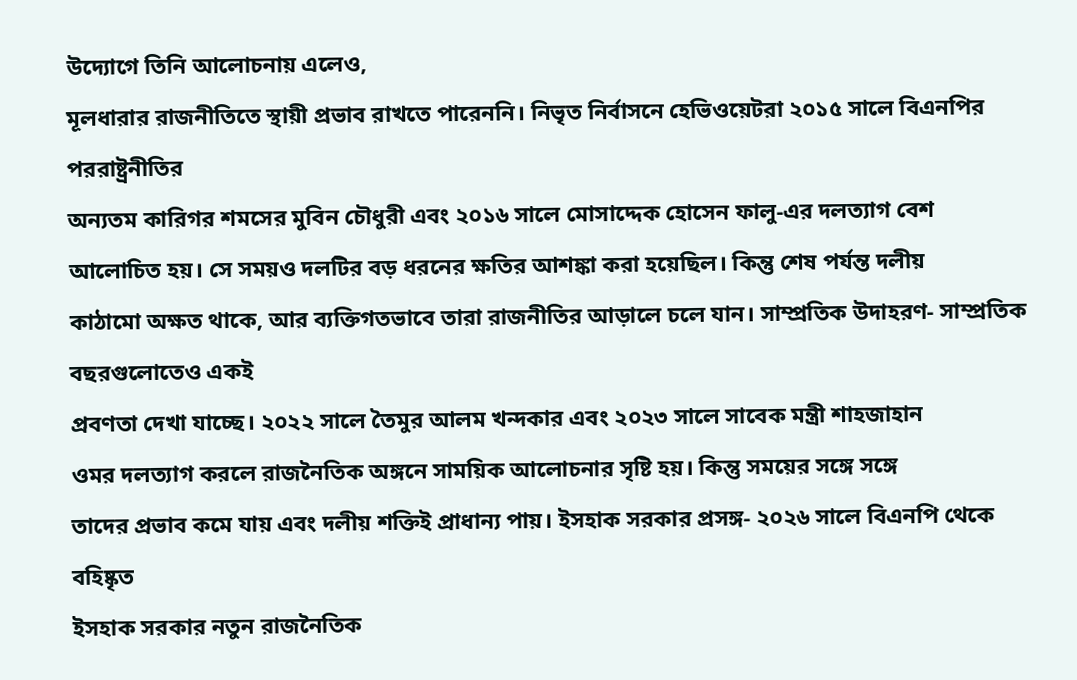উদ্যোগে তিনি আলোচনায় এলেও,
মূলধারার রাজনীতিতে স্থায়ী প্রভাব রাখতে পারেননি। নিভৃত নির্বাসনে হেভিওয়েটরা ২০১৫ সালে বিএনপির পররাষ্ট্রনীতির
অন্যতম কারিগর শমসের মুবিন চৌধুরী এবং ২০১৬ সালে মোসাদ্দেক হোসেন ফালু-এর দলত্যাগ বেশ
আলোচিত হয়। সে সময়ও দলটির বড় ধরনের ক্ষতির আশঙ্কা করা হয়েছিল। কিন্তু শেষ পর্যন্ত দলীয়
কাঠামো অক্ষত থাকে, আর ব্যক্তিগতভাবে তারা রাজনীতির আড়ালে চলে যান। সাম্প্রতিক উদাহরণ- সাম্প্রতিক বছরগুলোতেও একই
প্রবণতা দেখা যাচ্ছে। ২০২২ সালে তৈমুর আলম খন্দকার এবং ২০২৩ সালে সাবেক মন্ত্রী শাহজাহান
ওমর দলত্যাগ করলে রাজনৈতিক অঙ্গনে সাময়িক আলোচনার সৃষ্টি হয়। কিন্তু সময়ের সঙ্গে সঙ্গে
তাদের প্রভাব কমে যায় এবং দলীয় শক্তিই প্রাধান্য পায়। ইসহাক সরকার প্রসঙ্গ- ২০২৬ সালে বিএনপি থেকে বহিষ্কৃত
ইসহাক সরকার নতুন রাজনৈতিক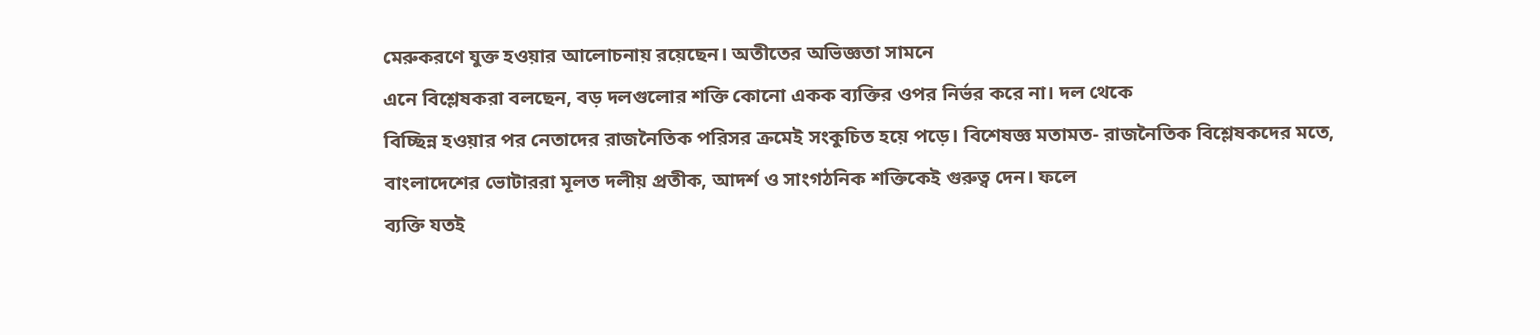মেরুকরণে যুক্ত হওয়ার আলোচনায় রয়েছেন। অতীতের অভিজ্ঞতা সামনে
এনে বিশ্লেষকরা বলছেন, বড় দলগুলোর শক্তি কোনো একক ব্যক্তির ওপর নির্ভর করে না। দল থেকে
বিচ্ছিন্ন হওয়ার পর নেতাদের রাজনৈতিক পরিসর ক্রমেই সংকুচিত হয়ে পড়ে। বিশেষজ্ঞ মতামত- রাজনৈতিক বিশ্লেষকদের মতে,
বাংলাদেশের ভোটাররা মূলত দলীয় প্রতীক, আদর্শ ও সাংগঠনিক শক্তিকেই গুরুত্ব দেন। ফলে
ব্যক্তি যতই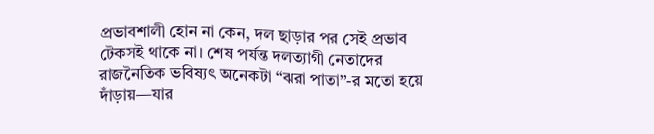প্রভাবশালী হোন না কেন, দল ছাড়ার পর সেই প্রভাব টেকসই থাকে না। শেষ পর্যন্ত দলত্যাগী নেতাদের
রাজনৈতিক ভবিষ্যৎ অনেকটা “ঝরা পাতা”-র মতো হয়ে দাঁড়ায়—যার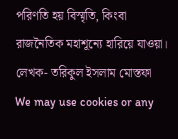পরিণতি হয় বিস্মৃতি, কিংবা
রাজনৈতিক মহাশূন্যে হারিয়ে যাওয়া। লেখক- তরিকুল ইসলাম মোস্তফা
We may use cookies or any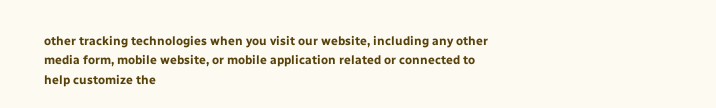other tracking technologies when you visit our website, including any other media form, mobile website, or mobile application related or connected to help customize the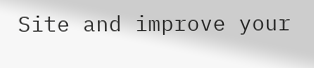Site and improve your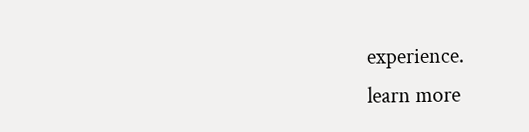experience.
learn more